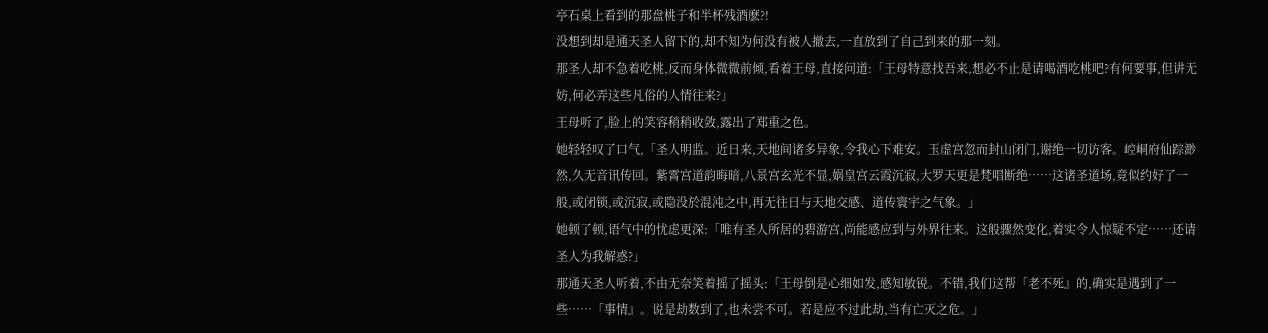亭石桌上看到的那盘桃子和半杯残酒麽?!
没想到却是通天圣人留下的,却不知为何没有被人撤去,一直放到了自己到来的那一刻。
那圣人却不急着吃桃,反而身体微微前倾,看着王母,直接问道:「王母特意找吾来,想必不止是请喝酒吃桃吧?有何要事,但讲无妨,何必弄这些凡俗的人情往来?」
王母听了,脸上的笑容稍稍收敛,露出了郑重之色。
她轻轻叹了口气,「圣人明监。近日来,天地间诸多异象,令我心下难安。玉虚宫忽而封山闭门,谢绝一切访客。崆峒府仙踪渺然,久无音讯传回。紫霄宫道韵晦暗,八景宫玄光不显,娲皇宫云霞沉寂,大罗天更是梵唱断绝……这诸圣道场,竟似约好了一般,或闭锁,或沉寂,或隐没於混沌之中,再无往日与天地交感、道传寰宇之气象。」
她顿了顿,语气中的忧虑更深:「唯有圣人所居的碧游宫,尚能感应到与外界往来。这般骤然变化,着实令人惊疑不定……还请圣人为我解惑?」
那通天圣人听着,不由无奈笑着摇了摇头:「王母倒是心细如发,感知敏锐。不错,我们这帮「老不死』的,确实是遇到了一些……「事情』。说是劫数到了,也未尝不可。若是应不过此劫,当有亡灭之危。」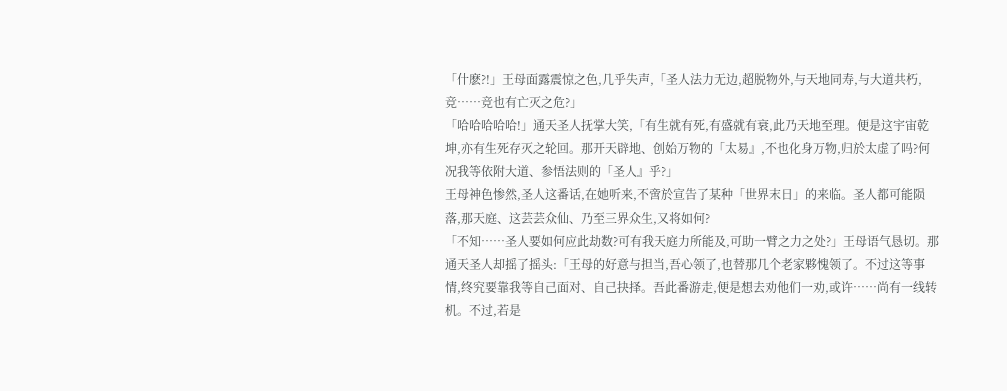「什麽?!」王母面露震惊之色,几乎失声,「圣人法力无边,超脱物外,与天地同寿,与大道共朽,竞……竞也有亡灭之危?」
「哈哈哈哈哈!」通天圣人抚掌大笑,「有生就有死,有盛就有衰,此乃天地至理。便是这宇宙乾坤,亦有生死存灭之轮回。那开天辟地、创始万物的「太易』,不也化身万物,归於太虚了吗?何况我等依附大道、参悟法则的「圣人』乎?」
王母神色惨然,圣人这番话,在她听来,不啻於宣告了某种「世界末日」的来临。圣人都可能陨落,那天庭、这芸芸众仙、乃至三界众生,又将如何?
「不知……圣人要如何应此劫数?可有我天庭力所能及,可助一臂之力之处?」王母语气恳切。那通天圣人却摇了摇头:「王母的好意与担当,吾心领了,也替那几个老家夥愧领了。不过这等事情,终究要靠我等自己面对、自己抉择。吾此番游走,便是想去劝他们一劝,或许……尚有一线转机。不过,若是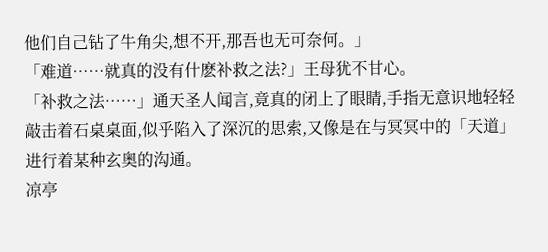他们自己钻了牛角尖,想不开,那吾也无可奈何。」
「难道……就真的没有什麽补救之法?」王母犹不甘心。
「补救之法……」通天圣人闻言,竟真的闭上了眼睛,手指无意识地轻轻敲击着石桌桌面,似乎陷入了深沉的思索,又像是在与冥冥中的「天道」进行着某种玄奥的沟通。
凉亭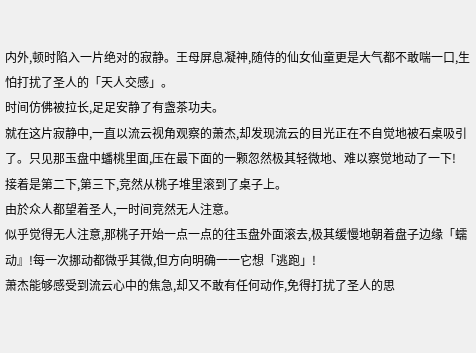内外,顿时陷入一片绝对的寂静。王母屏息凝神,随侍的仙女仙童更是大气都不敢喘一口,生怕打扰了圣人的「天人交感」。
时间仿佛被拉长,足足安静了有盏茶功夫。
就在这片寂静中,一直以流云视角观察的萧杰,却发现流云的目光正在不自觉地被石桌吸引了。只见那玉盘中蟠桃里面,压在最下面的一颗忽然极其轻微地、难以察觉地动了一下!
接着是第二下,第三下,竞然从桃子堆里滚到了桌子上。
由於众人都望着圣人,一时间竞然无人注意。
似乎觉得无人注意,那桃子开始一点一点的往玉盘外面滚去,极其缓慢地朝着盘子边缘「蠕动』!每一次挪动都微乎其微,但方向明确一一它想「逃跑」!
萧杰能够感受到流云心中的焦急,却又不敢有任何动作,免得打扰了圣人的思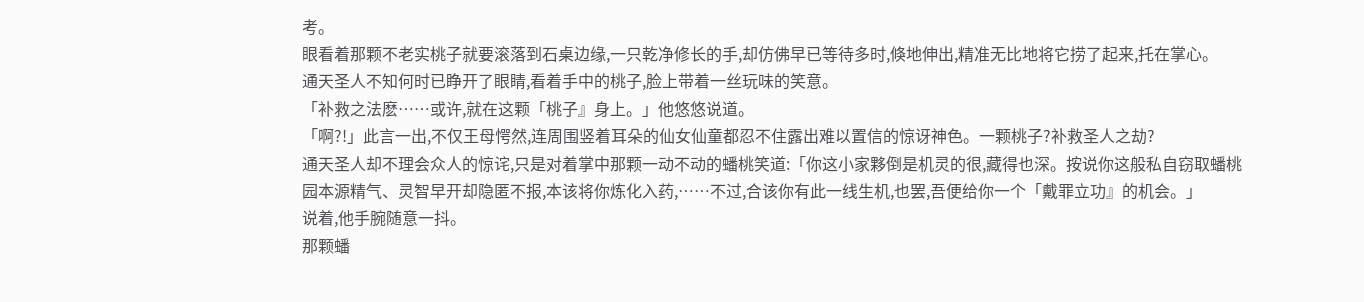考。
眼看着那颗不老实桃子就要滚落到石桌边缘,一只乾净修长的手,却仿佛早已等待多时,倏地伸出,精准无比地将它捞了起来,托在掌心。
通天圣人不知何时已睁开了眼睛,看着手中的桃子,脸上带着一丝玩味的笑意。
「补救之法麽……或许,就在这颗「桃子』身上。」他悠悠说道。
「啊?!」此言一出,不仅王母愕然,连周围竖着耳朵的仙女仙童都忍不住露出难以置信的惊讶神色。一颗桃子?补救圣人之劫?
通天圣人却不理会众人的惊诧,只是对着掌中那颗一动不动的蟠桃笑道:「你这小家夥倒是机灵的很,藏得也深。按说你这般私自窃取蟠桃园本源精气、灵智早开却隐匿不报,本该将你炼化入药,……不过,合该你有此一线生机,也罢,吾便给你一个「戴罪立功』的机会。」
说着,他手腕随意一抖。
那颗蟠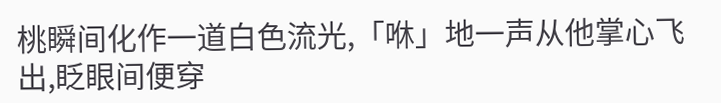桃瞬间化作一道白色流光,「咻」地一声从他掌心飞出,眨眼间便穿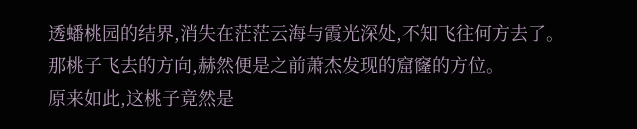透蟠桃园的结界,消失在茫茫云海与霞光深处,不知飞往何方去了。
那桃子飞去的方向,赫然便是之前萧杰发现的窟窿的方位。
原来如此,这桃子竟然是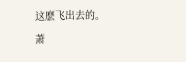这麽飞出去的。萧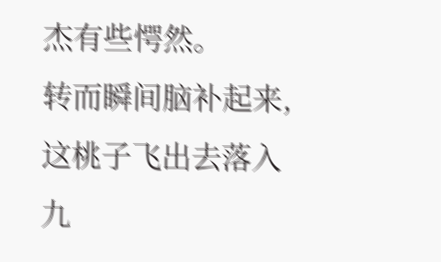杰有些愕然。
转而瞬间脑补起来,这桃子飞出去落入九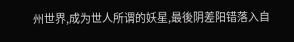州世界,成为世人所谓的妖星,最後阴差阳错落入自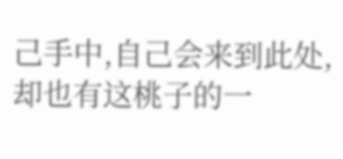己手中,自己会来到此处,却也有这桃子的一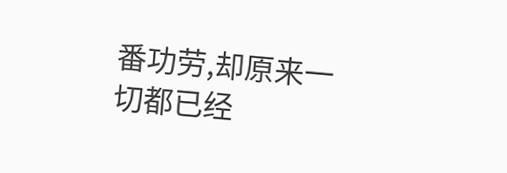番功劳,却原来一切都已经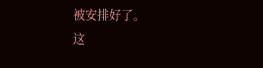被安排好了。
这